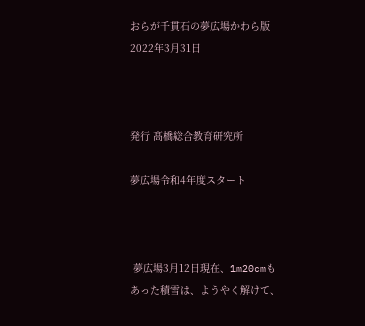おらが千貫石の夢広場かわら版 2022年3月31日



発行 髙橋総合教育研究所

夢広場令和4年度スタート



 夢広場3月12日現在、1m20cmもあった積雪は、ようやく解けて、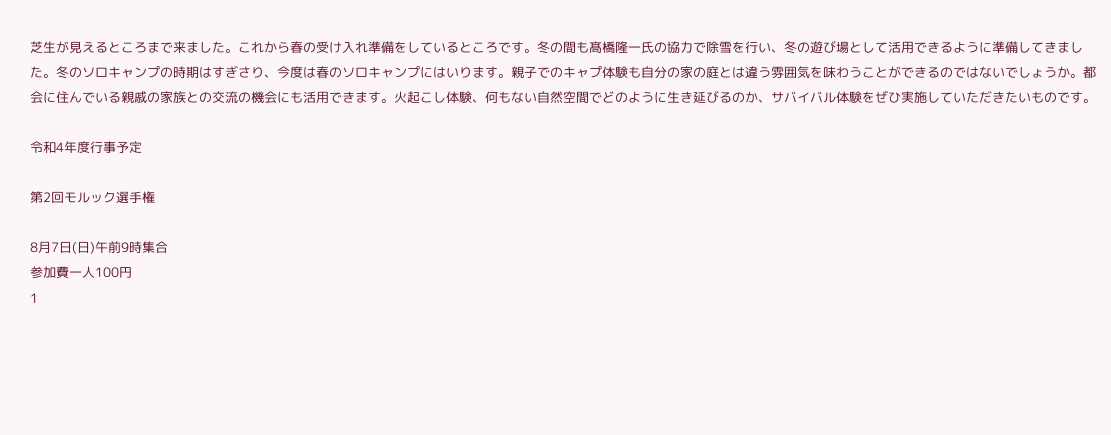芝生が見えるところまで来ました。これから春の受け入れ準備をしているところです。冬の間も髙橋隆一氏の協力で除雪を行い、冬の遊び場として活用できるように準備してきました。冬のソロキャンプの時期はすぎさり、今度は春のソロキャンプにはいります。親子でのキャプ体験も自分の家の庭とは違う雰囲気を味わうことができるのではないでしょうか。都会に住んでいる親戚の家族との交流の機会にも活用できます。火起こし体験、何もない自然空間でどのように生き延びるのか、サバイバル体験をぜひ実施していただきたいものです。

令和4年度行事予定

第2回モルック選手権

8月7日(日)午前9時集合
参加費一人100円
1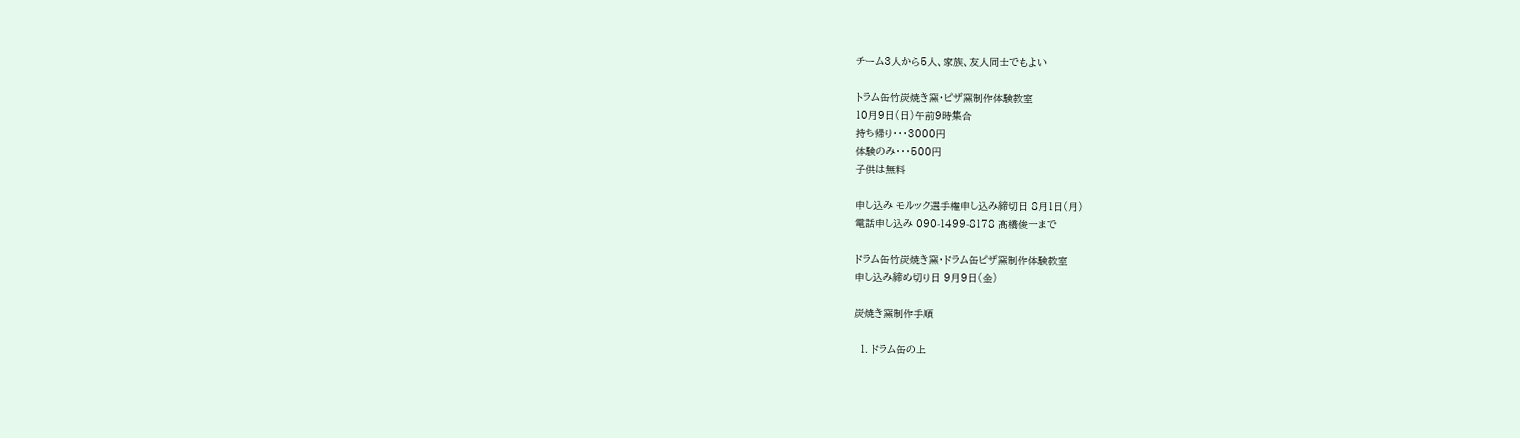チーム3人から5人、家族、友人同士でもよい

トラム缶竹炭焼き窯・ピザ窯制作体験教室
10月9日(日)午前9時集合
持ち帰り・・・3000円
体験のみ・・・500円
子供は無料

申し込み モルック選手権申し込み締切日 8月1日(月)
電話申し込み 090-1499-8178 髙橋俊一まで

ドラム缶竹炭焼き窯・ドラム缶ピザ窯制作体験教室
申し込み締め切り日 9月9日(金)

炭焼き窯制作手順

  1. ドラム缶の上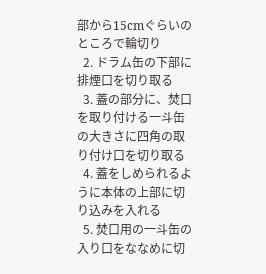部から15cmぐらいのところで輪切り
  2. ドラム缶の下部に排煙口を切り取る
  3. 蓋の部分に、焚口を取り付ける一斗缶の大きさに四角の取り付け口を切り取る
  4. 蓋をしめられるように本体の上部に切り込みを入れる
  5. 焚口用の一斗缶の入り口をななめに切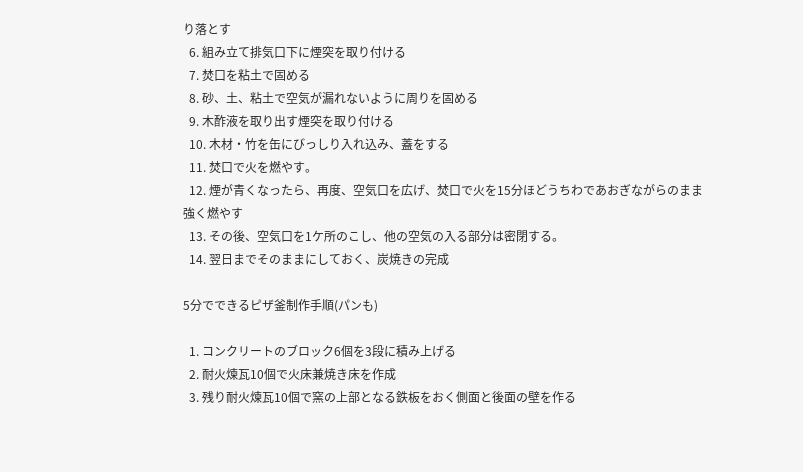り落とす
  6. 組み立て排気口下に煙突を取り付ける
  7. 焚口を粘土で固める
  8. 砂、土、粘土で空気が漏れないように周りを固める
  9. 木酢液を取り出す煙突を取り付ける
  10. 木材・竹を缶にびっしり入れ込み、蓋をする
  11. 焚口で火を燃やす。
  12. 煙が青くなったら、再度、空気口を広げ、焚口で火を15分ほどうちわであおぎながらのまま強く燃やす
  13. その後、空気口を1ケ所のこし、他の空気の入る部分は密閉する。
  14. 翌日までそのままにしておく、炭焼きの完成

5分でできるピザ釜制作手順(パンも)

  1. コンクリートのブロック6個を3段に積み上げる
  2. 耐火煉瓦10個で火床兼焼き床を作成
  3. 残り耐火煉瓦10個で窯の上部となる鉄板をおく側面と後面の壁を作る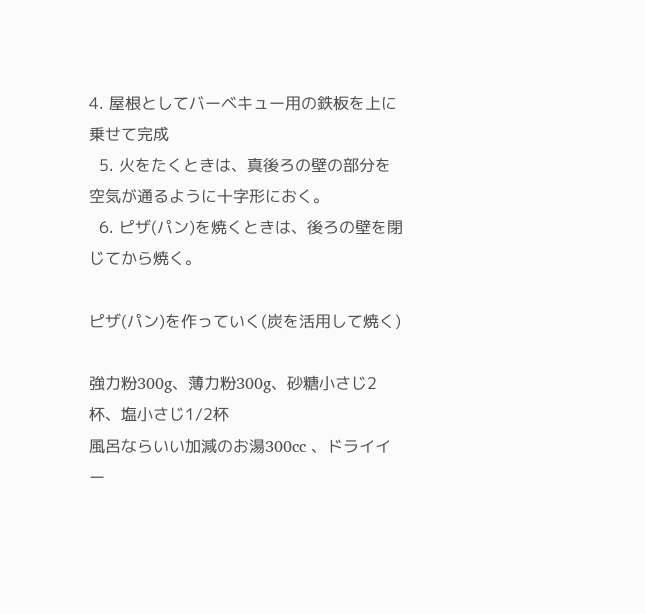4. 屋根としてバーベキュー用の鉄板を上に乗せて完成
  5. 火をたくときは、真後ろの壁の部分を空気が通るように十字形におく。
  6. ピザ(パン)を焼くときは、後ろの壁を閉じてから焼く。

ピザ(パン)を作っていく(炭を活用して焼く)

強力粉300g、薄力粉300g、砂糖小さじ2杯、塩小さじ1/2杯
風呂ならいい加減のお湯300cc 、ドライイー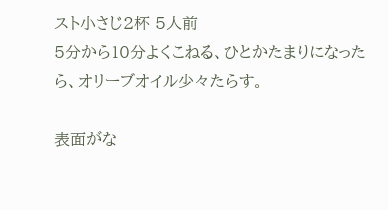スト小さじ2杯 5人前
5分から10分よくこねる、ひとかたまりになったら、オリーブオイル少々たらす。

表面がな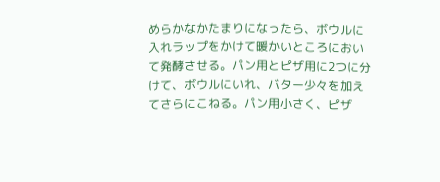めらかなかたまりになったら、ボウルに入れラップをかけて暖かいところにおいて発酵させる。パン用とピザ用に2つに分けて、ボウルにいれ、バター少々を加えてさらにこねる。パン用小さく、ピザ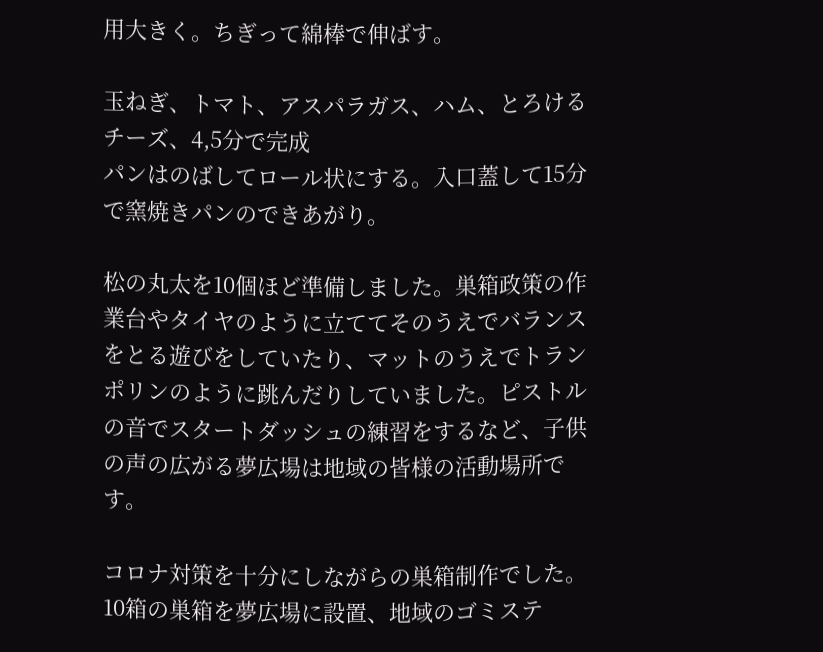用大きく。ちぎって綿棒で伸ばす。

玉ねぎ、トマト、アスパラガス、ハム、とろけるチーズ、4,5分で完成
パンはのばしてロール状にする。入口蓋して15分で窯焼きパンのできあがり。

松の丸太を10個ほど準備しました。巣箱政策の作業台やタイヤのように立ててそのうえでバランスをとる遊びをしていたり、マットのうえでトランポリンのように跳んだりしていました。ピストルの音でスタートダッシュの練習をするなど、子供の声の広がる夢広場は地域の皆様の活動場所です。

コロナ対策を十分にしながらの巣箱制作でした。10箱の巣箱を夢広場に設置、地域のゴミステ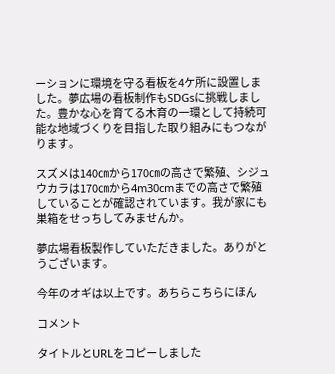ーションに環境を守る看板を4ケ所に設置しました。夢広場の看板制作もSDGsに挑戦しました。豊かな心を育てる木育の一環として持続可能な地域づくりを目指した取り組みにもつながります。

スズメは140㎝から170㎝の高さで繁殖、シジュウカラは170㎝から4m30cmまでの高さで繁殖していることが確認されています。我が家にも巣箱をせっちしてみませんか。

夢広場看板製作していただきました。ありがとうございます。

今年のオギは以上です。あちらこちらにほん

コメント

タイトルとURLをコピーしました